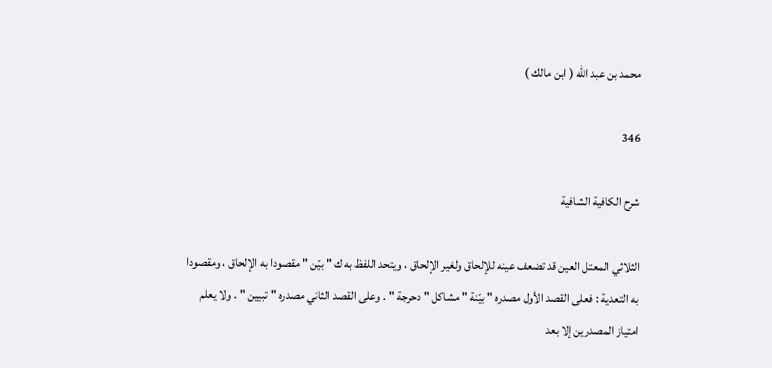محمد بن عبد الله ( ابن مالك )

346

شرح الكافية الشافية

الثلاثي المعتل العين قد تضعف عينه للإلحاق ولغير الإلحاق ، ويتحد اللفظ به ك " بيّن " مقصودا به الإلحاق ، ومقصودا به التعدية : فعلى القصد الأول مصدره " بيّنة " مشاكل " دحرجة " . وعلى القصد الثاني مصدره " تبيين " . ولا يعلم امتياز المصدرين إلا بعد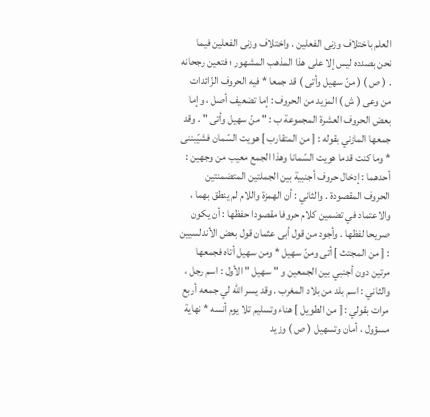العلم باختلاف وزنى الفعلين . واختلاف وزنى الفعلين فيما نحن بصدده ليس إلا على هذا المذهب المشهور ؛ فتعين رجحانه . ( ص ) ( منّ سهيل وأتى ) قد جمعا * فيه الحروف الزّائدات من وعى ( ش ) المزيد من الحروف : إما تضعيف أصل ، وإما بعض الحروف العشرة المجموعة ب : " منّ سهيل وأتى " . وقد جمعها المازني بقوله : [ من المتقارب ] هويت السّمان فشيّبننى * وما كنت قدما هويت السّمانا وهذا الجمع معيب من وجهين : أحدهما : إدخال حروف أجنبية بين الجملتين المتضمنتين الحروف المقصودة . والثاني : أن الهمزة واللام لم ينطق بهما ، والاعتماد في تضمين كلام حروفا مقصودا حفظها : أن يكون صريحا لفظها . وأجود من قول أبى عثمان قول بعض الأندلسيين : [ من المجتث ] أتى ومنّ سهيل * ومن سهيل أتاه فجمعها مرتين دون أجنبي بين الجمعين و " سهيل " الأول : اسم رجل ، والثاني : اسم بلد من بلاد المغرب . وقد يسر اللّه لي جمعه أربع مرات بقولي : [ من الطويل ] هناء وتسليم تلا يوم أنسه * نهاية مسؤول ، أمان وتسهيل ( ص ) وزيد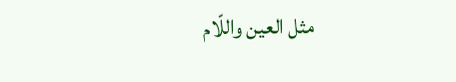مثل العين واللّام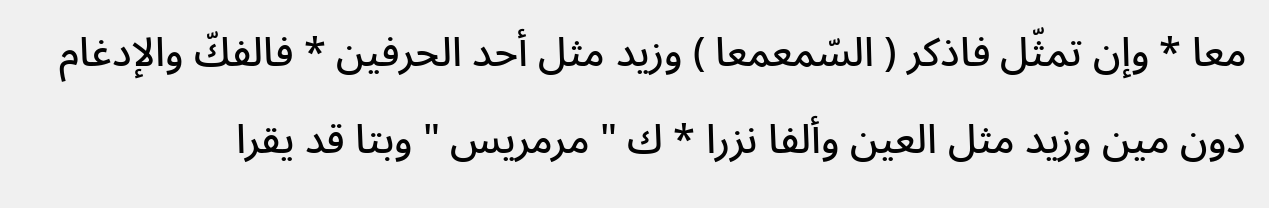معا * وإن تمثّل فاذكر ( السّمعمعا ) وزيد مثل أحد الحرفين * فالفكّ والإدغام دون مين وزيد مثل العين وألفا نزرا * ك " مرمريس " وبتا قد يقرا